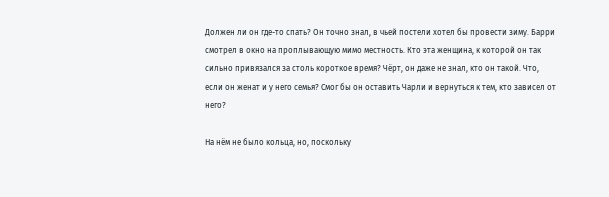Должен ли он где-то спать? Он точно знал, в чьей постели хотел бы провести зиму. Барри смотрел в окно на проплывающую мимо местность. Кто эта женщина, к которой он так сильно привязался за столь короткое время? Чёрт, он даже не знал, кто он такой. Что, если он женат и у него семья? Смог бы он оставить Чарли и вернуться к тем, кто зависел от него?

На нём не было кольца, но, поскольку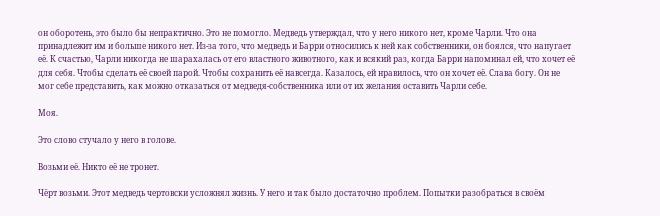он оборотень, это было бы непрактично. Это не помогло. Медведь утверждал, что у него никого нет, кроме Чарли. Что она принадлежит им и больше никого нет. Из-за того, что медведь и Барри относились к ней как собственники, он боялся, что напугает её. К счастью, Чарли никогда не шарахалась от его властного животного, как и всякий раз, когда Барри напоминал ей, что хочет её для себя. Чтобы сделать её своей парой. Чтобы сохранить её навсегда. Казалось, ей нравилось, что он хочет её. Слава богу. Он не мог себе представить, как можно отказаться от медведя-собственника или от их желания оставить Чарли себе.

Моя.

Это слово стучало у него в голове.

Возьми её. Никто её не тронет.

Чёрт возьми. Этот медведь чертовски усложнял жизнь. У него и так было достаточно проблем. Попытки разобраться в своём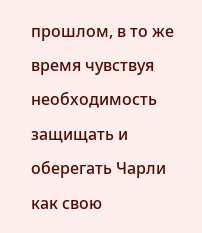прошлом, в то же время чувствуя необходимость защищать и оберегать Чарли как свою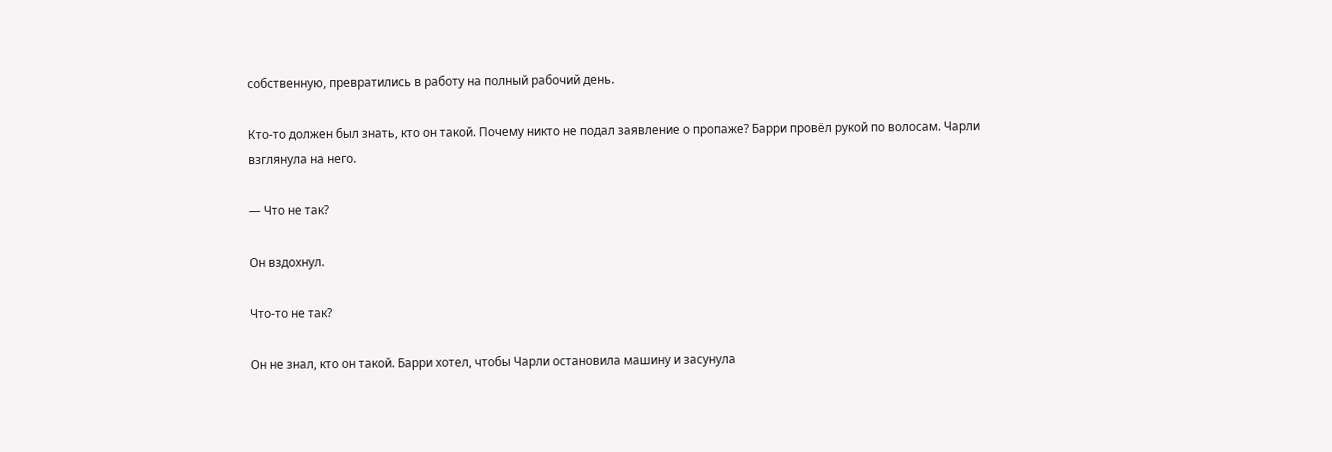собственную, превратились в работу на полный рабочий день.

Кто-то должен был знать, кто он такой. Почему никто не подал заявление о пропаже? Барри провёл рукой по волосам. Чарли взглянула на него.

— Что не так?

Он вздохнул.

Что-то не так?

Он не знал, кто он такой. Барри хотел, чтобы Чарли остановила машину и засунула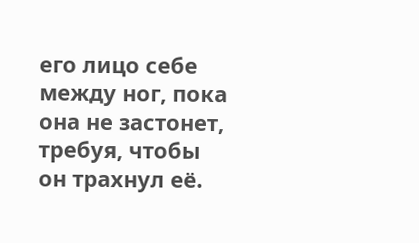его лицо себе между ног, пока она не застонет, требуя, чтобы он трахнул её.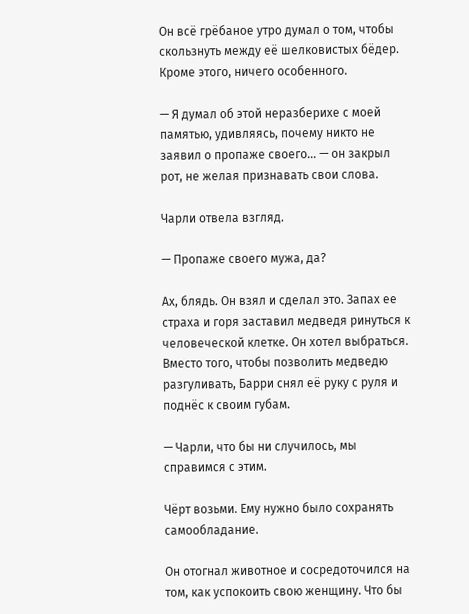Он всё грёбаное утро думал о том, чтобы скользнуть между её шелковистых бёдер. Кроме этого, ничего особенного.

— Я думал об этой неразберихе с моей памятью, удивляясь, почему никто не заявил о пропаже своего… — он закрыл рот, не желая признавать свои слова.

Чарли отвела взгляд.

— Пропаже своего мужа, да?

Ах, блядь. Он взял и сделал это. Запах ее страха и горя заставил медведя ринуться к человеческой клетке. Он хотел выбраться. Вместо того, чтобы позволить медведю разгуливать, Барри снял её руку с руля и поднёс к своим губам.

— Чарли, что бы ни случилось, мы справимся с этим.

Чёрт возьми. Ему нужно было сохранять самообладание.

Он отогнал животное и сосредоточился на том, как успокоить свою женщину. Что бы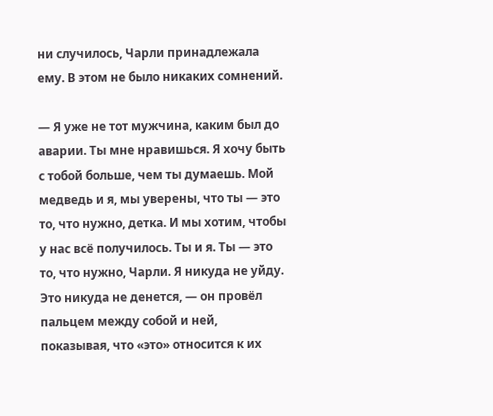ни случилось, Чарли принадлежала ему. В этом не было никаких сомнений.

— Я уже не тот мужчина, каким был до аварии. Ты мне нравишься. Я хочу быть с тобой больше, чем ты думаешь. Мой медведь и я, мы уверены, что ты — это то, что нужно, детка. И мы хотим, чтобы у нас всё получилось. Ты и я. Ты — это то, что нужно, Чарли. Я никуда не уйду. Это никуда не денется, — он провёл пальцем между собой и ней, показывая, что «это» относится к их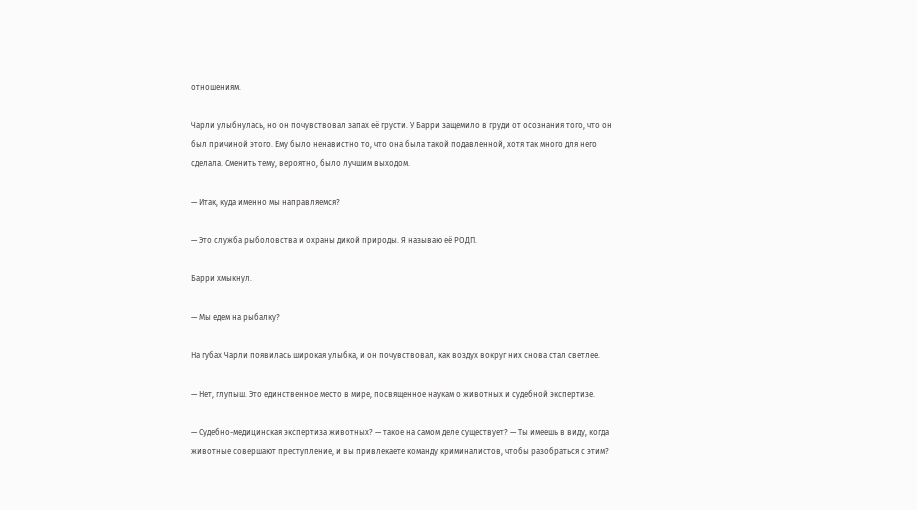отношениям.

Чарли улыбнулась, но он почувствовал запах её грусти. У Барри защемило в груди от осознания того, что он был причиной этого. Ему было ненавистно то, что она была такой подавленной, хотя так много для него сделала. Сменить тему, вероятно, было лучшим выходом.

— Итак, куда именно мы направляемся?

— Это служба рыболовства и охраны дикой природы. Я называю её РОДП.

Барри хмыкнул.

— Мы едем на рыбалку?

На губах Чарли появилась широкая улыбка, и он почувствовал, как воздух вокруг них снова стал светлее.

— Нет, глупыш. Это единственное место в мире, посвященное наукам о животных и судебной экспертизе.

— Судебно-медицинская экспертиза животных? — такое на самом деле существует? — Ты имеешь в виду, когда животные совершают преступление, и вы привлекаете команду криминалистов, чтобы разобраться с этим?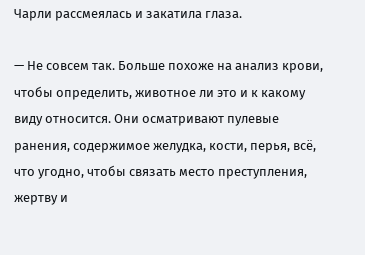Чарли рассмеялась и закатила глаза.

— Не совсем так. Больше похоже на анализ крови, чтобы определить, животное ли это и к какому виду относится. Они осматривают пулевые ранения, содержимое желудка, кости, перья, всё, что угодно, чтобы связать место преступления, жертву и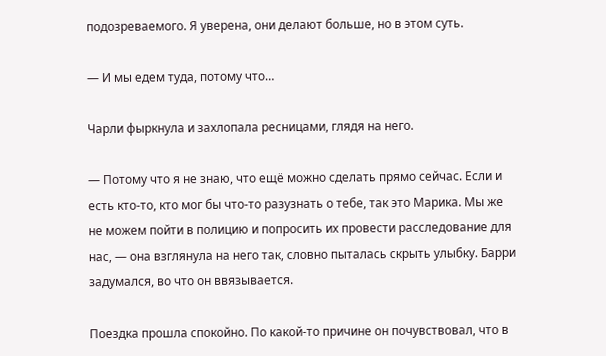подозреваемого. Я уверена, они делают больше, но в этом суть.

— И мы едем туда, потому что…

Чарли фыркнула и захлопала ресницами, глядя на него.

— Потому что я не знаю, что ещё можно сделать прямо сейчас. Если и есть кто-то, кто мог бы что-то разузнать о тебе, так это Марика. Мы же не можем пойти в полицию и попросить их провести расследование для нас, — она взглянула на него так, словно пыталась скрыть улыбку. Барри задумался, во что он ввязывается.

Поездка прошла спокойно. По какой-то причине он почувствовал, что в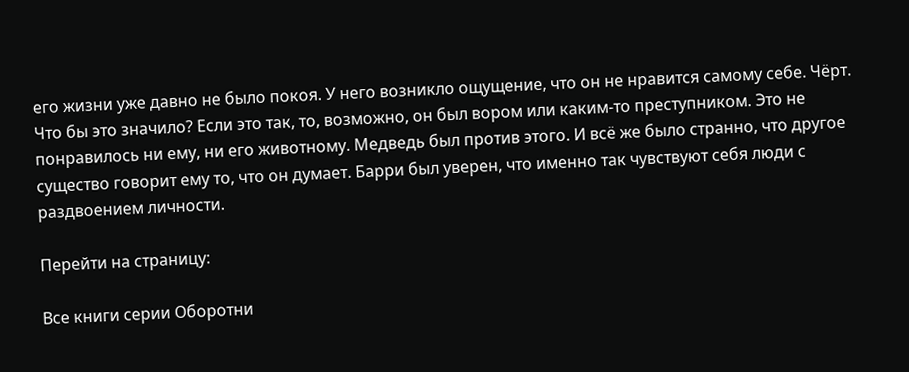его жизни уже давно не было покоя. У него возникло ощущение, что он не нравится самому себе. Чёрт. Что бы это значило? Если это так, то, возможно, он был вором или каким-то преступником. Это не понравилось ни ему, ни его животному. Медведь был против этого. И всё же было странно, что другое существо говорит ему то, что он думает. Барри был уверен, что именно так чувствуют себя люди с раздвоением личности.

Перейти на страницу:

Все книги серии Оборотни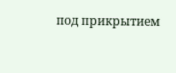под прикрытием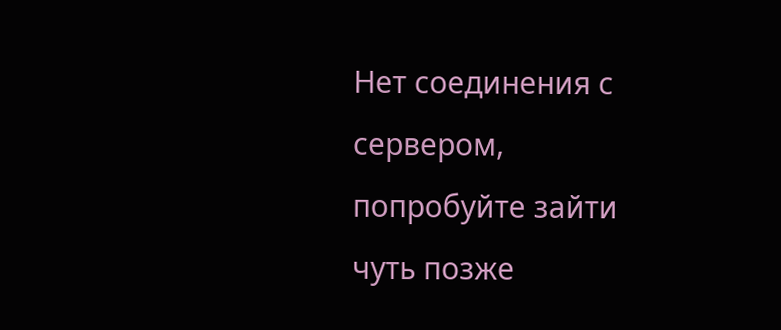Нет соединения с сервером, попробуйте зайти чуть позже